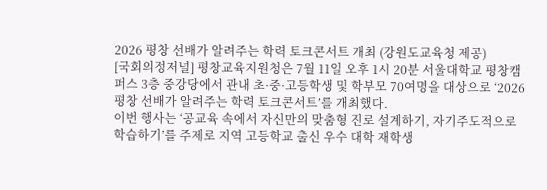2026 평창 선배가 알려주는 학력 토크콘서트 개최 (강원도교육청 제공)
[국회의정저널] 평창교육지원청은 7월 11일 오후 1시 20분 서울대학교 평창캠퍼스 3층 중강당에서 관내 초·중·고등학생 및 학부모 70여명을 대상으로 ‘2026 평창 선배가 알려주는 학력 토크콘서트’를 개최했다.
이번 행사는 ‘공교육 속에서 자신만의 맞춤형 진로 설계하기, 자기주도적으로 학습하기’를 주제로 지역 고등학교 출신 우수 대학 재학생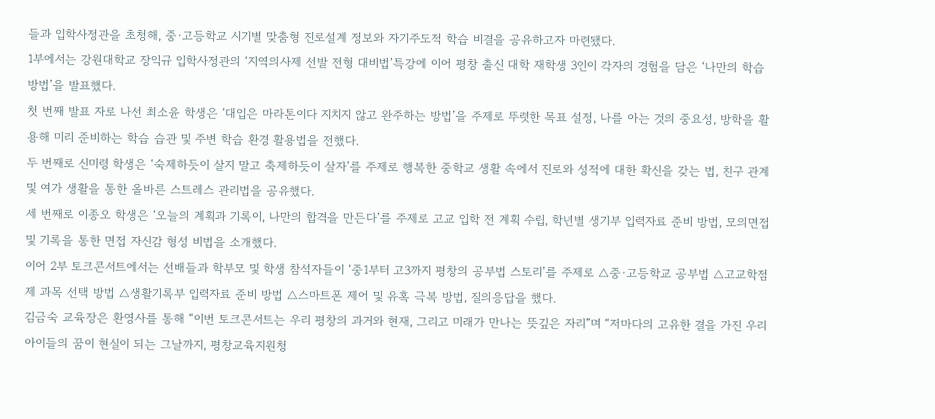들과 입학사정관을 초청해, 중·고등학교 시기별 맞춤형 진로설계 정보와 자기주도적 학습 비결을 공유하고자 마련됐다.
1부에서는 강원대학교 장익규 입학사정관의 ‘지역의사제 선발 전형 대비법’특강에 이어 평창 출신 대학 재학생 3인이 각자의 경험을 담은 ‘나만의 학습 방법’을 발표했다.
첫 번째 발표 자로 나선 최소윤 학생은 ‘대입은 마라톤이다 지치지 않고 완주하는 방법’을 주제로 뚜렷한 목표 설정, 나를 아는 것의 중요성, 방학을 활용해 미리 준비하는 학습 습관 및 주변 학습 환경 활용법을 전했다.
두 번째로 신미령 학생은 ‘숙제하듯이 살지 말고 축제하듯이 살자’를 주제로 행복한 중학교 생활 속에서 진로와 성적에 대한 확신을 갖는 법, 친구 관계 및 여가 생활을 통한 올바른 스트레스 관리법을 공유했다.
세 번째로 이종오 학생은 ‘오늘의 계획과 기록이, 나만의 합격을 만든다’를 주제로 고교 입학 전 계획 수립, 학년별 생기부 입력자료 준비 방법, 모의면접 및 기록을 통한 면접 자신감 형성 비법을 소개했다.
이어 2부 토크콘서트에서는 선배들과 학부모 및 학생 참석자들이 ‘중1부터 고3까지 평창의 공부법 스토리’를 주제로 △중·고등학교 공부법 △고교학점제 과목 선택 방법 △생활기록부 입력자료 준비 방법 △스마트폰 제어 및 유혹 극복 방법, 질의응답을 했다.
김금숙 교육장은 환영사를 통해 “이번 토크콘서트는 우리 평창의 과거와 현재, 그리고 미래가 만나는 뜻깊은 자리”며 “저마다의 고유한 결을 가진 우리 아이들의 꿈이 현실이 되는 그날까지, 평창교육지원청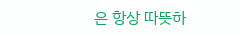은 항상 따뜻하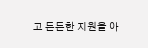고 든든한 지원을 아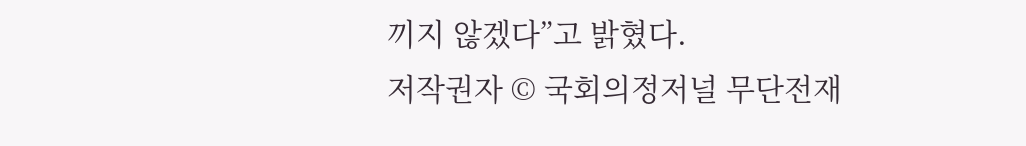끼지 않겠다”고 밝혔다.
저작권자 © 국회의정저널 무단전재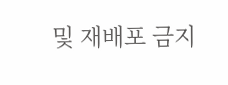및 재배포 금지